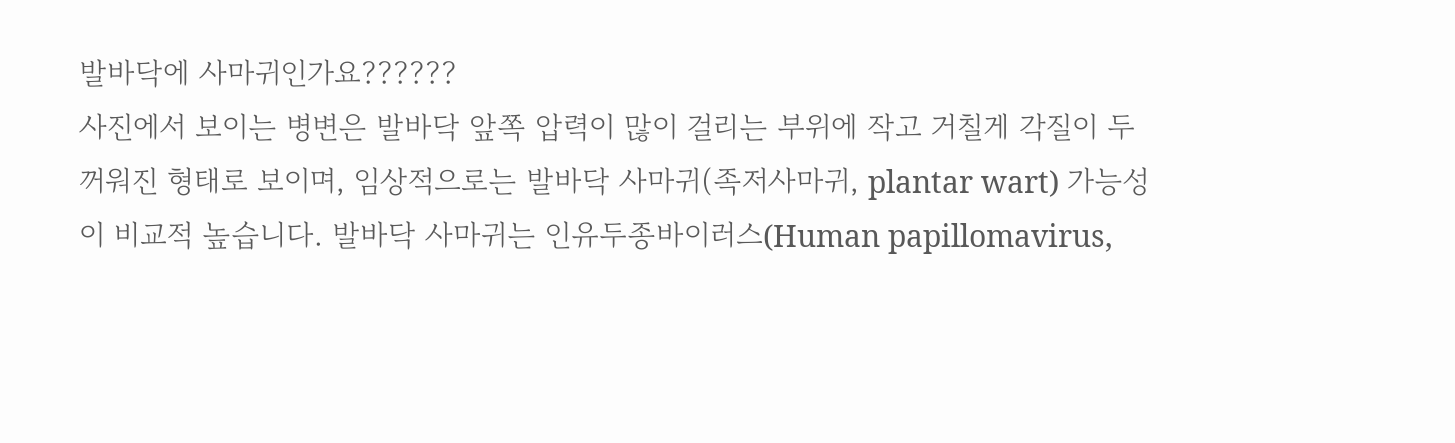발바닥에 사마귀인가요??????
사진에서 보이는 병변은 발바닥 앞쪽 압력이 많이 걸리는 부위에 작고 거칠게 각질이 두꺼워진 형태로 보이며, 임상적으로는 발바닥 사마귀(족저사마귀, plantar wart) 가능성이 비교적 높습니다. 발바닥 사마귀는 인유두종바이러스(Human papillomavirus,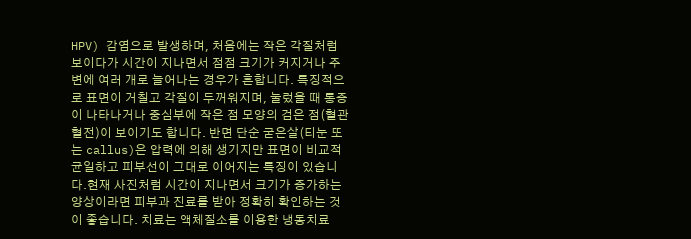HPV) 감염으로 발생하며, 처음에는 작은 각질처럼 보이다가 시간이 지나면서 점점 크기가 커지거나 주변에 여러 개로 늘어나는 경우가 흔합니다. 특징적으로 표면이 거칠고 각질이 두꺼워지며, 눌렀을 때 통증이 나타나거나 중심부에 작은 점 모양의 검은 점(혈관 혈전)이 보이기도 합니다. 반면 단순 굳은살(티눈 또는 callus)은 압력에 의해 생기지만 표면이 비교적 균일하고 피부선이 그대로 이어지는 특징이 있습니다.현재 사진처럼 시간이 지나면서 크기가 증가하는 양상이라면 피부과 진료를 받아 정확히 확인하는 것이 좋습니다. 치료는 액체질소를 이용한 냉동치료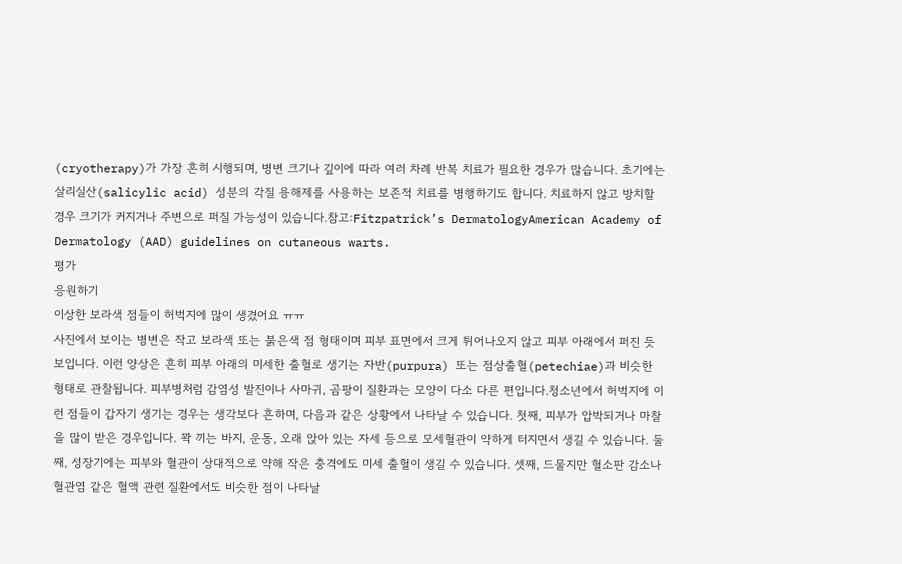(cryotherapy)가 가장 흔히 시행되며, 병변 크기나 깊이에 따라 여러 차례 반복 치료가 필요한 경우가 많습니다. 초기에는 살리실산(salicylic acid) 성분의 각질 용해제를 사용하는 보존적 치료를 병행하기도 합니다. 치료하지 않고 방치할 경우 크기가 커지거나 주변으로 퍼질 가능성이 있습니다.참고:Fitzpatrick’s DermatologyAmerican Academy of Dermatology (AAD) guidelines on cutaneous warts.
평가
응원하기
이상한 보라색 점들이 허벅지에 많이 생겼어요 ㅠㅠ
사진에서 보이는 병변은 작고 보라색 또는 붉은색 점 형태이며 피부 표면에서 크게 튀어나오지 않고 피부 아래에서 퍼진 듯 보입니다. 이런 양상은 흔히 피부 아래의 미세한 출혈로 생기는 자반(purpura) 또는 점상출혈(petechiae)과 비슷한 형태로 관찰됩니다. 피부병처럼 감염성 발진이나 사마귀, 곰팡이 질환과는 모양이 다소 다른 편입니다.청소년에서 허벅지에 이런 점들이 갑자기 생기는 경우는 생각보다 흔하며, 다음과 같은 상황에서 나타날 수 있습니다. 첫째, 피부가 압박되거나 마찰을 많이 받은 경우입니다. 꽉 끼는 바지, 운동, 오래 앉아 있는 자세 등으로 모세혈관이 약하게 터지면서 생길 수 있습니다. 둘째, 성장기에는 피부와 혈관이 상대적으로 약해 작은 충격에도 미세 출혈이 생길 수 있습니다. 셋째, 드물지만 혈소판 감소나 혈관염 같은 혈액 관련 질환에서도 비슷한 점이 나타날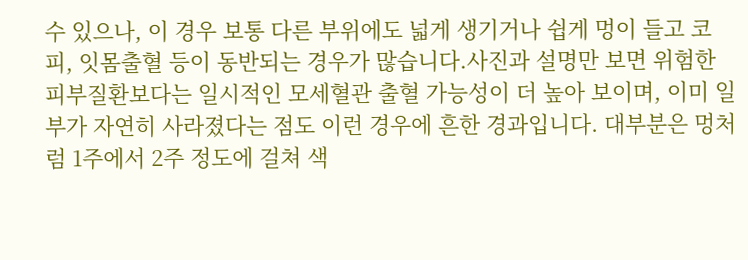수 있으나, 이 경우 보통 다른 부위에도 넓게 생기거나 쉽게 멍이 들고 코피, 잇몸출혈 등이 동반되는 경우가 많습니다.사진과 설명만 보면 위험한 피부질환보다는 일시적인 모세혈관 출혈 가능성이 더 높아 보이며, 이미 일부가 자연히 사라졌다는 점도 이런 경우에 흔한 경과입니다. 대부분은 멍처럼 1주에서 2주 정도에 걸쳐 색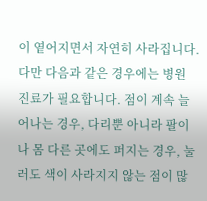이 옅어지면서 자연히 사라집니다.다만 다음과 같은 경우에는 병원 진료가 필요합니다. 점이 계속 늘어나는 경우, 다리뿐 아니라 팔이나 몸 다른 곳에도 퍼지는 경우, 눌러도 색이 사라지지 않는 점이 많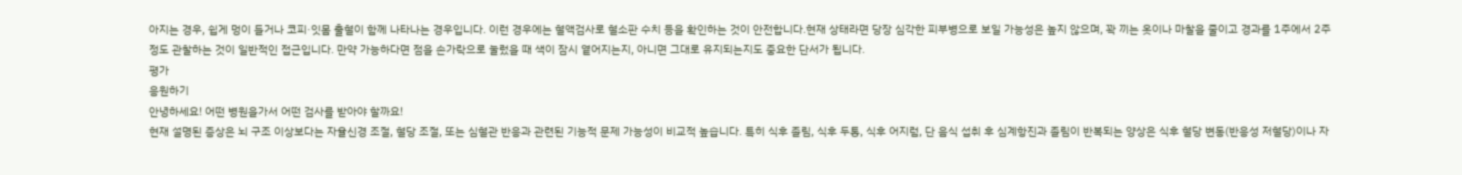아지는 경우, 쉽게 멍이 들거나 코피·잇몸 출혈이 함께 나타나는 경우입니다. 이런 경우에는 혈액검사로 혈소판 수치 등을 확인하는 것이 안전합니다.현재 상태라면 당장 심각한 피부병으로 보일 가능성은 높지 않으며, 꽉 끼는 옷이나 마찰을 줄이고 경과를 1주에서 2주 정도 관찰하는 것이 일반적인 접근입니다. 만약 가능하다면 점을 손가락으로 눌렀을 때 색이 잠시 옅어지는지, 아니면 그대로 유지되는지도 중요한 단서가 됩니다.
평가
응원하기
안녕하세요! 어떤 병원을가서 어떤 검사를 받아야 할까요!
현재 설명된 증상은 뇌 구조 이상보다는 자율신경 조절, 혈당 조절, 또는 심혈관 반응과 관련된 기능적 문제 가능성이 비교적 높습니다. 특히 식후 졸림, 식후 두통, 식후 어지럼, 단 음식 섭취 후 심계항진과 졸림이 반복되는 양상은 식후 혈당 변동(반응성 저혈당)이나 자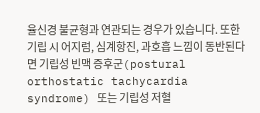율신경 불균형과 연관되는 경우가 있습니다. 또한 기립 시 어지럼, 심계항진, 과호흡 느낌이 동반된다면 기립성 빈맥 증후군(postural orthostatic tachycardia syndrome) 또는 기립성 저혈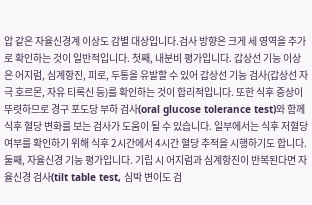압 같은 자율신경계 이상도 감별 대상입니다.검사 방향은 크게 세 영역을 추가로 확인하는 것이 일반적입니다. 첫째, 내분비 평가입니다. 갑상선 기능 이상은 어지럼, 심계항진, 피로, 두통을 유발할 수 있어 갑상선 기능 검사(갑상선 자극 호르몬, 자유 티록신 등)를 확인하는 것이 합리적입니다. 또한 식후 증상이 뚜렷하므로 경구 포도당 부하 검사(oral glucose tolerance test)와 함께 식후 혈당 변화를 보는 검사가 도움이 될 수 있습니다. 일부에서는 식후 저혈당 여부를 확인하기 위해 식후 2시간에서 4시간 혈당 추적을 시행하기도 합니다.둘째, 자율신경 기능 평가입니다. 기립 시 어지럼과 심계항진이 반복된다면 자율신경 검사(tilt table test, 심박 변이도 검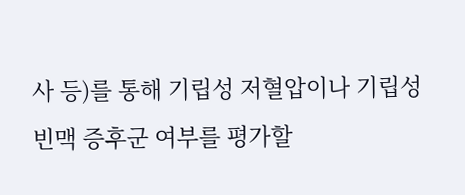사 등)를 통해 기립성 저혈압이나 기립성 빈맥 증후군 여부를 평가할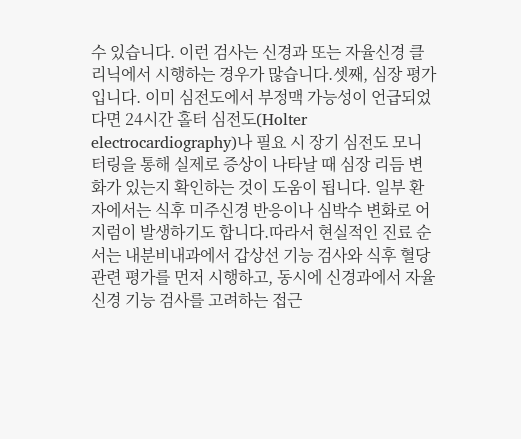수 있습니다. 이런 검사는 신경과 또는 자율신경 클리닉에서 시행하는 경우가 많습니다.셋째, 심장 평가입니다. 이미 심전도에서 부정맥 가능성이 언급되었다면 24시간 홀터 심전도(Holter electrocardiography)나 필요 시 장기 심전도 모니터링을 통해 실제로 증상이 나타날 때 심장 리듬 변화가 있는지 확인하는 것이 도움이 됩니다. 일부 환자에서는 식후 미주신경 반응이나 심박수 변화로 어지럼이 발생하기도 합니다.따라서 현실적인 진료 순서는 내분비내과에서 갑상선 기능 검사와 식후 혈당 관련 평가를 먼저 시행하고, 동시에 신경과에서 자율신경 기능 검사를 고려하는 접근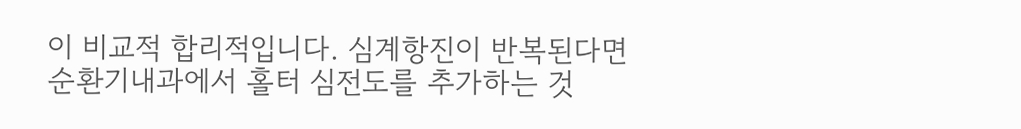이 비교적 합리적입니다. 심계항진이 반복된다면 순환기내과에서 홀터 심전도를 추가하는 것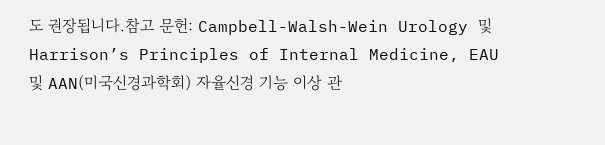도 권장됩니다.참고 문헌: Campbell-Walsh-Wein Urology 및 Harrison’s Principles of Internal Medicine, EAU 및 AAN(미국신경과학회) 자율신경 기능 이상 관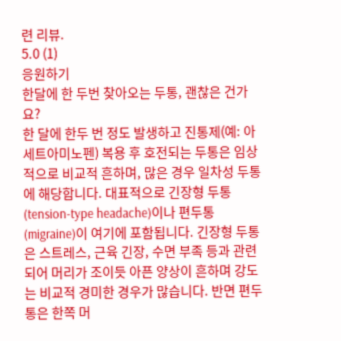련 리뷰.
5.0 (1)
응원하기
한달에 한 두번 찾아오는 두통, 괜찮은 건가요?
한 달에 한두 번 정도 발생하고 진통제(예: 아세트아미노펜) 복용 후 호전되는 두통은 임상적으로 비교적 흔하며, 많은 경우 일차성 두통에 해당합니다. 대표적으로 긴장형 두통(tension-type headache)이나 편두통(migraine)이 여기에 포함됩니다. 긴장형 두통은 스트레스, 근육 긴장, 수면 부족 등과 관련되어 머리가 조이듯 아픈 양상이 흔하며 강도는 비교적 경미한 경우가 많습니다. 반면 편두통은 한쪽 머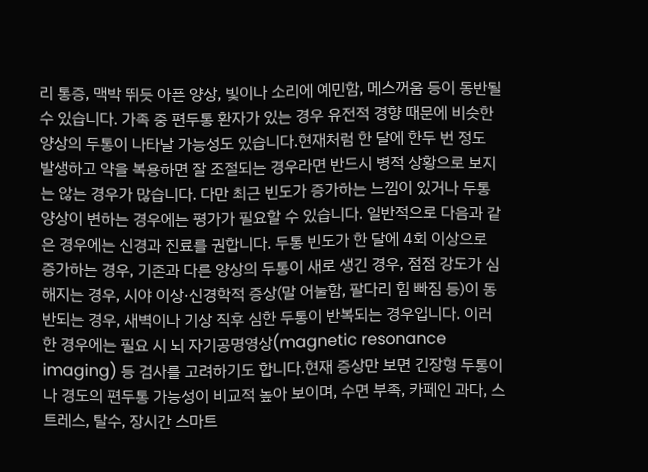리 통증, 맥박 뛰듯 아픈 양상, 빛이나 소리에 예민함, 메스꺼움 등이 동반될 수 있습니다. 가족 중 편두통 환자가 있는 경우 유전적 경향 때문에 비슷한 양상의 두통이 나타날 가능성도 있습니다.현재처럼 한 달에 한두 번 정도 발생하고 약을 복용하면 잘 조절되는 경우라면 반드시 병적 상황으로 보지는 않는 경우가 많습니다. 다만 최근 빈도가 증가하는 느낌이 있거나 두통 양상이 변하는 경우에는 평가가 필요할 수 있습니다. 일반적으로 다음과 같은 경우에는 신경과 진료를 권합니다. 두통 빈도가 한 달에 4회 이상으로 증가하는 경우, 기존과 다른 양상의 두통이 새로 생긴 경우, 점점 강도가 심해지는 경우, 시야 이상·신경학적 증상(말 어눌함, 팔다리 힘 빠짐 등)이 동반되는 경우, 새벽이나 기상 직후 심한 두통이 반복되는 경우입니다. 이러한 경우에는 필요 시 뇌 자기공명영상(magnetic resonance imaging) 등 검사를 고려하기도 합니다.현재 증상만 보면 긴장형 두통이나 경도의 편두통 가능성이 비교적 높아 보이며, 수면 부족, 카페인 과다, 스트레스, 탈수, 장시간 스마트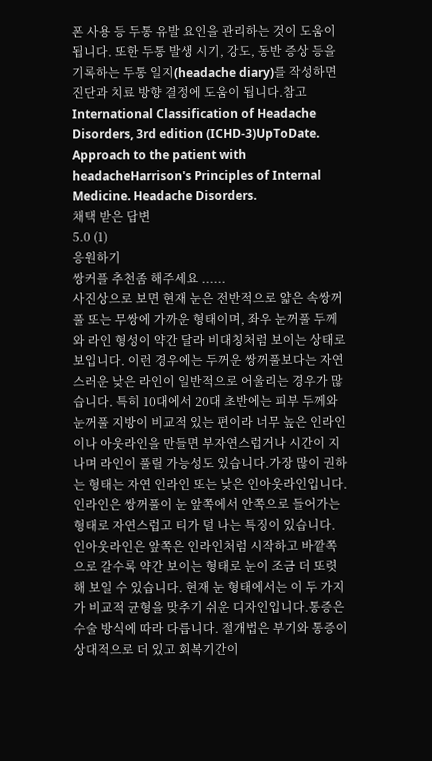폰 사용 등 두통 유발 요인을 관리하는 것이 도움이 됩니다. 또한 두통 발생 시기, 강도, 동반 증상 등을 기록하는 두통 일지(headache diary)를 작성하면 진단과 치료 방향 결정에 도움이 됩니다.참고International Classification of Headache Disorders, 3rd edition (ICHD-3)UpToDate. Approach to the patient with headacheHarrison's Principles of Internal Medicine. Headache Disorders.
채택 받은 답변
5.0 (1)
응원하기
쌍커플 추천좀 해주세요 ......
사진상으로 보면 현재 눈은 전반적으로 얇은 속쌍꺼풀 또는 무쌍에 가까운 형태이며, 좌우 눈꺼풀 두께와 라인 형성이 약간 달라 비대칭처럼 보이는 상태로 보입니다. 이런 경우에는 두꺼운 쌍꺼풀보다는 자연스러운 낮은 라인이 일반적으로 어울리는 경우가 많습니다. 특히 10대에서 20대 초반에는 피부 두께와 눈꺼풀 지방이 비교적 있는 편이라 너무 높은 인라인이나 아웃라인을 만들면 부자연스럽거나 시간이 지나며 라인이 풀릴 가능성도 있습니다.가장 많이 권하는 형태는 자연 인라인 또는 낮은 인아웃라인입니다. 인라인은 쌍꺼풀이 눈 앞쪽에서 안쪽으로 들어가는 형태로 자연스럽고 티가 덜 나는 특징이 있습니다. 인아웃라인은 앞쪽은 인라인처럼 시작하고 바깥쪽으로 갈수록 약간 보이는 형태로 눈이 조금 더 또렷해 보일 수 있습니다. 현재 눈 형태에서는 이 두 가지가 비교적 균형을 맞추기 쉬운 디자인입니다.통증은 수술 방식에 따라 다릅니다. 절개법은 부기와 통증이 상대적으로 더 있고 회복기간이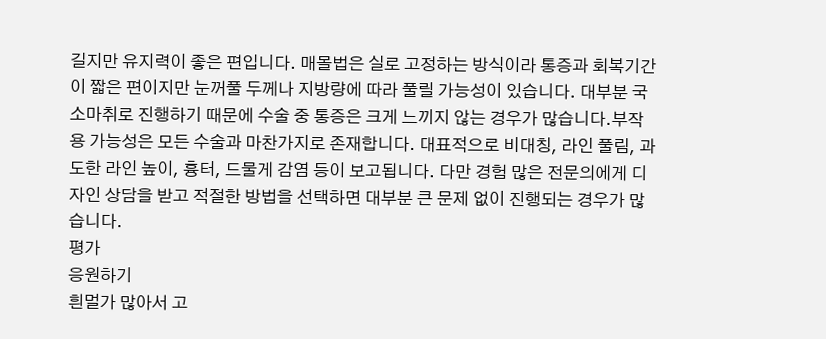길지만 유지력이 좋은 편입니다. 매몰법은 실로 고정하는 방식이라 통증과 회복기간이 짧은 편이지만 눈꺼풀 두께나 지방량에 따라 풀릴 가능성이 있습니다. 대부분 국소마취로 진행하기 때문에 수술 중 통증은 크게 느끼지 않는 경우가 많습니다.부작용 가능성은 모든 수술과 마찬가지로 존재합니다. 대표적으로 비대칭, 라인 풀림, 과도한 라인 높이, 흉터, 드물게 감염 등이 보고됩니다. 다만 경험 많은 전문의에게 디자인 상담을 받고 적절한 방법을 선택하면 대부분 큰 문제 없이 진행되는 경우가 많습니다.
평가
응원하기
흰멀가 많아서 고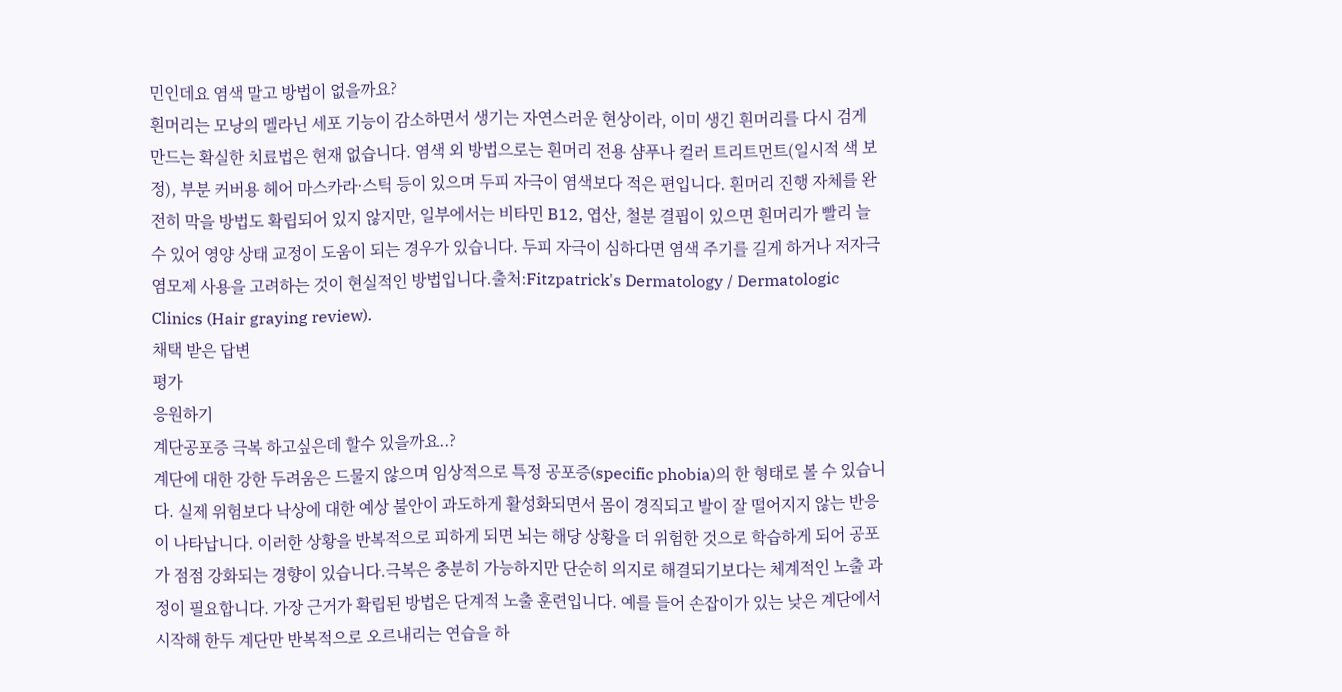민인데요 염색 말고 방법이 없을까요?
흰머리는 모낭의 멜라닌 세포 기능이 감소하면서 생기는 자연스러운 현상이라, 이미 생긴 흰머리를 다시 검게 만드는 확실한 치료법은 현재 없습니다. 염색 외 방법으로는 흰머리 전용 샴푸나 컬러 트리트먼트(일시적 색 보정), 부분 커버용 헤어 마스카라·스틱 등이 있으며 두피 자극이 염색보다 적은 편입니다. 흰머리 진행 자체를 완전히 막을 방법도 확립되어 있지 않지만, 일부에서는 비타민 B12, 엽산, 철분 결핍이 있으면 흰머리가 빨리 늘 수 있어 영양 상태 교정이 도움이 되는 경우가 있습니다. 두피 자극이 심하다면 염색 주기를 길게 하거나 저자극 염모제 사용을 고려하는 것이 현실적인 방법입니다.출처:Fitzpatrick's Dermatology / Dermatologic Clinics (Hair graying review).
채택 받은 답변
평가
응원하기
계단공포증 극복 하고싶은데 할수 있을까요..?
계단에 대한 강한 두려움은 드물지 않으며 임상적으로 특정 공포증(specific phobia)의 한 형태로 볼 수 있습니다. 실제 위험보다 낙상에 대한 예상 불안이 과도하게 활성화되면서 몸이 경직되고 발이 잘 떨어지지 않는 반응이 나타납니다. 이러한 상황을 반복적으로 피하게 되면 뇌는 해당 상황을 더 위험한 것으로 학습하게 되어 공포가 점점 강화되는 경향이 있습니다.극복은 충분히 가능하지만 단순히 의지로 해결되기보다는 체계적인 노출 과정이 필요합니다. 가장 근거가 확립된 방법은 단계적 노출 훈련입니다. 예를 들어 손잡이가 있는 낮은 계단에서 시작해 한두 계단만 반복적으로 오르내리는 연습을 하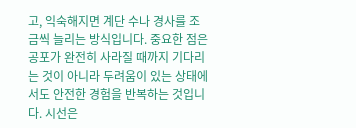고, 익숙해지면 계단 수나 경사를 조금씩 늘리는 방식입니다. 중요한 점은 공포가 완전히 사라질 때까지 기다리는 것이 아니라 두려움이 있는 상태에서도 안전한 경험을 반복하는 것입니다. 시선은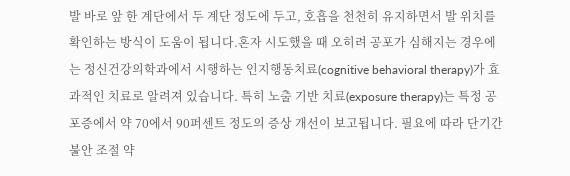발 바로 앞 한 계단에서 두 계단 정도에 두고, 호흡을 천천히 유지하면서 발 위치를 확인하는 방식이 도움이 됩니다.혼자 시도했을 때 오히려 공포가 심해지는 경우에는 정신건강의학과에서 시행하는 인지행동치료(cognitive behavioral therapy)가 효과적인 치료로 알려져 있습니다. 특히 노출 기반 치료(exposure therapy)는 특정 공포증에서 약 70에서 90퍼센트 정도의 증상 개선이 보고됩니다. 필요에 따라 단기간 불안 조절 약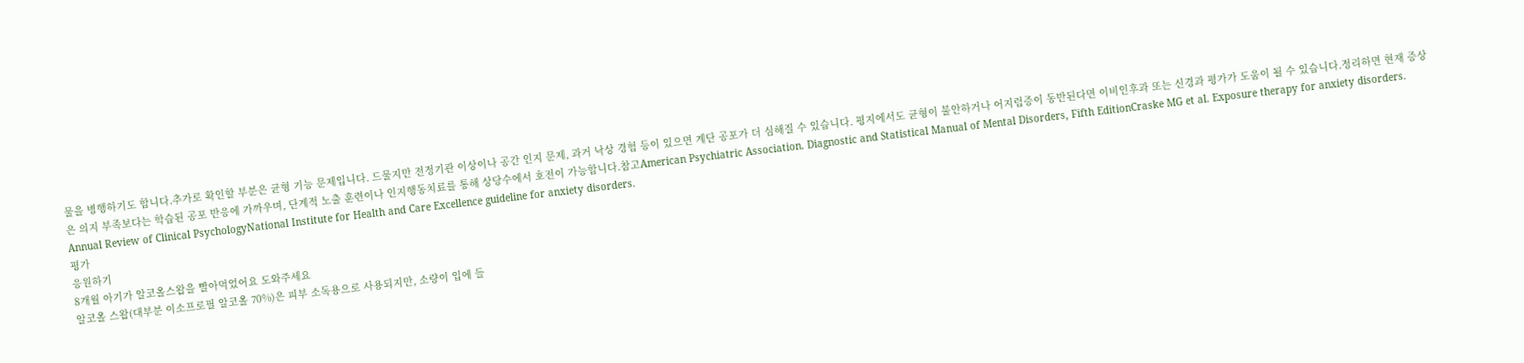물을 병행하기도 합니다.추가로 확인할 부분은 균형 기능 문제입니다. 드물지만 전정기관 이상이나 공간 인지 문제, 과거 낙상 경험 등이 있으면 계단 공포가 더 심해질 수 있습니다. 평지에서도 균형이 불안하거나 어지럼증이 동반된다면 이비인후과 또는 신경과 평가가 도움이 될 수 있습니다.정리하면 현재 증상은 의지 부족보다는 학습된 공포 반응에 가까우며, 단계적 노출 훈련이나 인지행동치료를 통해 상당수에서 호전이 가능합니다.참고American Psychiatric Association. Diagnostic and Statistical Manual of Mental Disorders, Fifth EditionCraske MG et al. Exposure therapy for anxiety disorders. Annual Review of Clinical PsychologyNational Institute for Health and Care Excellence guideline for anxiety disorders.
평가
응원하기
8개월 아기가 알코올스왑을 빨아먹었어요 도와주세요
알코올 스왑(대부분 이소프로필 알코올 70%)은 피부 소독용으로 사용되지만, 소량이 입에 들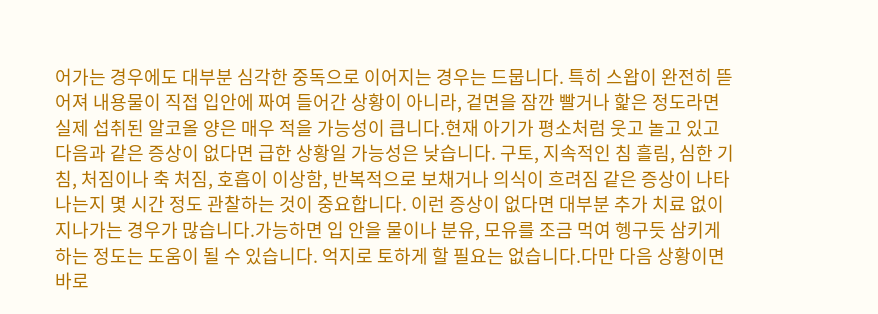어가는 경우에도 대부분 심각한 중독으로 이어지는 경우는 드뭅니다. 특히 스왑이 완전히 뜯어져 내용물이 직접 입안에 짜여 들어간 상황이 아니라, 겉면을 잠깐 빨거나 핥은 정도라면 실제 섭취된 알코올 양은 매우 적을 가능성이 큽니다.현재 아기가 평소처럼 웃고 놀고 있고 다음과 같은 증상이 없다면 급한 상황일 가능성은 낮습니다. 구토, 지속적인 침 흘림, 심한 기침, 처짐이나 축 처짐, 호흡이 이상함, 반복적으로 보채거나 의식이 흐려짐 같은 증상이 나타나는지 몇 시간 정도 관찰하는 것이 중요합니다. 이런 증상이 없다면 대부분 추가 치료 없이 지나가는 경우가 많습니다.가능하면 입 안을 물이나 분유, 모유를 조금 먹여 헹구듯 삼키게 하는 정도는 도움이 될 수 있습니다. 억지로 토하게 할 필요는 없습니다.다만 다음 상황이면 바로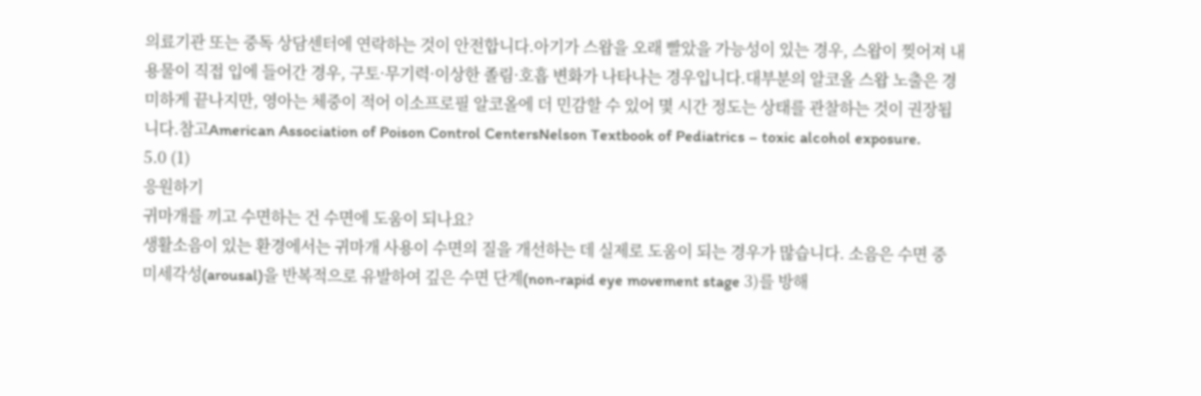의료기관 또는 중독 상담센터에 연락하는 것이 안전합니다.아기가 스왑을 오래 빨았을 가능성이 있는 경우, 스왑이 찢어져 내용물이 직접 입에 들어간 경우, 구토·무기력·이상한 졸림·호흡 변화가 나타나는 경우입니다.대부분의 알코올 스왑 노출은 경미하게 끝나지만, 영아는 체중이 적어 이소프로필 알코올에 더 민감할 수 있어 몇 시간 정도는 상태를 관찰하는 것이 권장됩니다.참고American Association of Poison Control CentersNelson Textbook of Pediatrics – toxic alcohol exposure.
5.0 (1)
응원하기
귀마개를 끼고 수면하는 건 수면에 도움이 되나요?
생활소음이 있는 환경에서는 귀마개 사용이 수면의 질을 개선하는 데 실제로 도움이 되는 경우가 많습니다. 소음은 수면 중 미세각성(arousal)을 반복적으로 유발하여 깊은 수면 단계(non-rapid eye movement stage 3)를 방해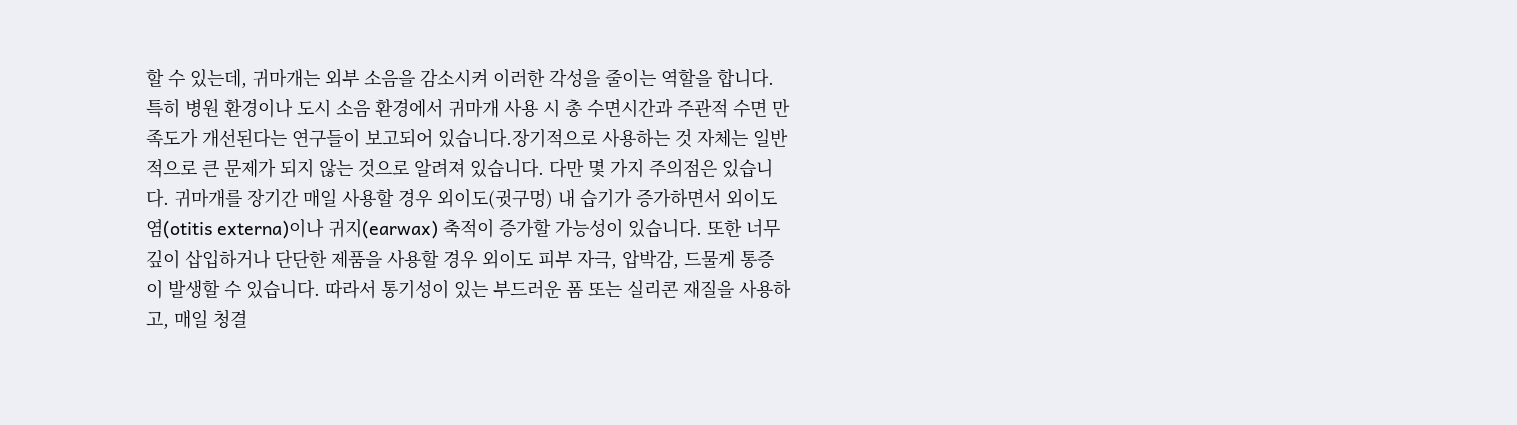할 수 있는데, 귀마개는 외부 소음을 감소시켜 이러한 각성을 줄이는 역할을 합니다. 특히 병원 환경이나 도시 소음 환경에서 귀마개 사용 시 총 수면시간과 주관적 수면 만족도가 개선된다는 연구들이 보고되어 있습니다.장기적으로 사용하는 것 자체는 일반적으로 큰 문제가 되지 않는 것으로 알려져 있습니다. 다만 몇 가지 주의점은 있습니다. 귀마개를 장기간 매일 사용할 경우 외이도(귓구멍) 내 습기가 증가하면서 외이도염(otitis externa)이나 귀지(earwax) 축적이 증가할 가능성이 있습니다. 또한 너무 깊이 삽입하거나 단단한 제품을 사용할 경우 외이도 피부 자극, 압박감, 드물게 통증이 발생할 수 있습니다. 따라서 통기성이 있는 부드러운 폼 또는 실리콘 재질을 사용하고, 매일 청결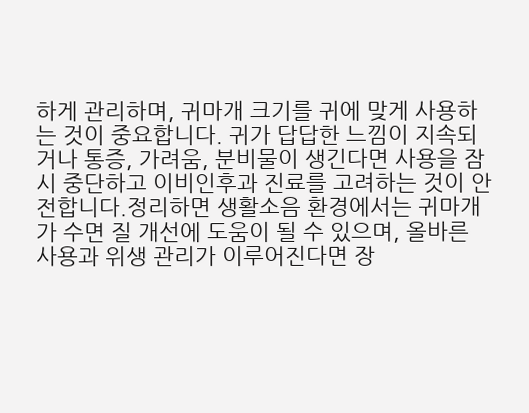하게 관리하며, 귀마개 크기를 귀에 맞게 사용하는 것이 중요합니다. 귀가 답답한 느낌이 지속되거나 통증, 가려움, 분비물이 생긴다면 사용을 잠시 중단하고 이비인후과 진료를 고려하는 것이 안전합니다.정리하면 생활소음 환경에서는 귀마개가 수면 질 개선에 도움이 될 수 있으며, 올바른 사용과 위생 관리가 이루어진다면 장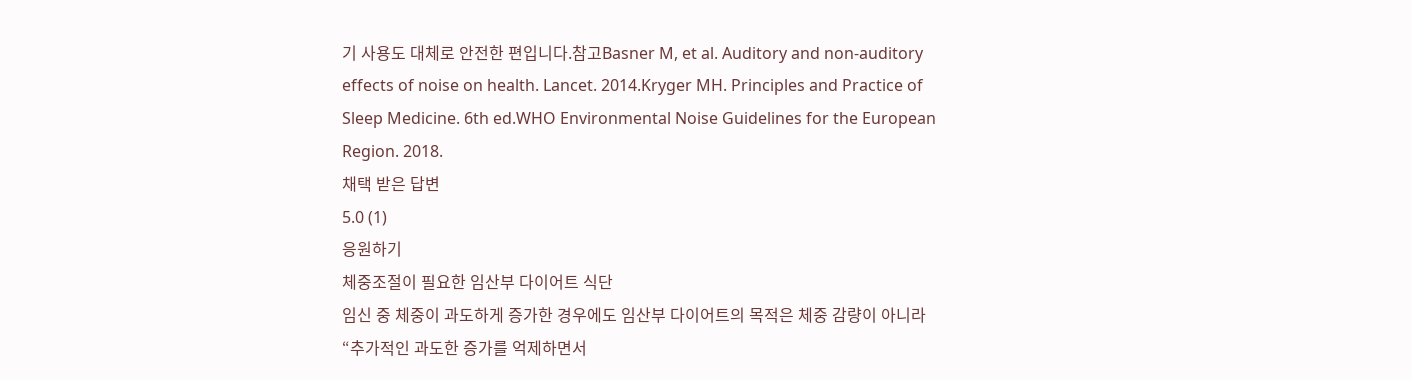기 사용도 대체로 안전한 편입니다.참고Basner M, et al. Auditory and non-auditory effects of noise on health. Lancet. 2014.Kryger MH. Principles and Practice of Sleep Medicine. 6th ed.WHO Environmental Noise Guidelines for the European Region. 2018.
채택 받은 답변
5.0 (1)
응원하기
체중조절이 필요한 임산부 다이어트 식단
임신 중 체중이 과도하게 증가한 경우에도 임산부 다이어트의 목적은 체중 감량이 아니라 “추가적인 과도한 증가를 억제하면서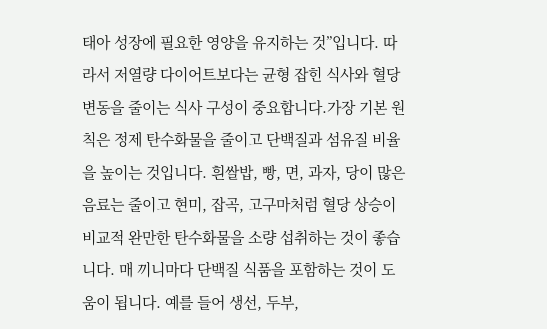태아 성장에 필요한 영양을 유지하는 것”입니다. 따라서 저열량 다이어트보다는 균형 잡힌 식사와 혈당 변동을 줄이는 식사 구성이 중요합니다.가장 기본 원칙은 정제 탄수화물을 줄이고 단백질과 섬유질 비율을 높이는 것입니다. 흰쌀밥, 빵, 면, 과자, 당이 많은 음료는 줄이고 현미, 잡곡, 고구마처럼 혈당 상승이 비교적 완만한 탄수화물을 소량 섭취하는 것이 좋습니다. 매 끼니마다 단백질 식품을 포함하는 것이 도움이 됩니다. 예를 들어 생선, 두부,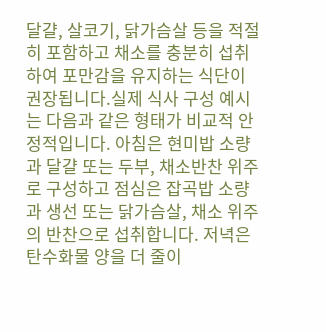달걀, 살코기, 닭가슴살 등을 적절히 포함하고 채소를 충분히 섭취하여 포만감을 유지하는 식단이 권장됩니다.실제 식사 구성 예시는 다음과 같은 형태가 비교적 안정적입니다. 아침은 현미밥 소량과 달걀 또는 두부, 채소반찬 위주로 구성하고 점심은 잡곡밥 소량과 생선 또는 닭가슴살, 채소 위주의 반찬으로 섭취합니다. 저녁은 탄수화물 양을 더 줄이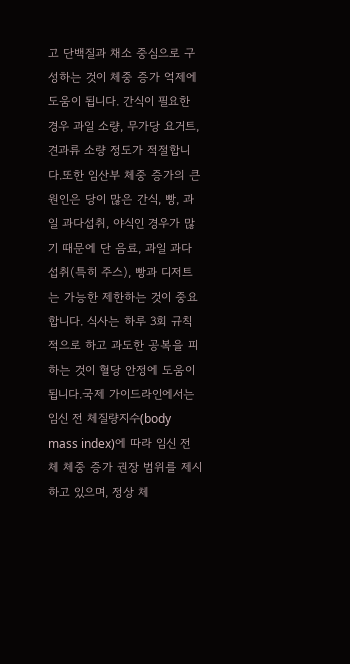고 단백질과 채소 중심으로 구성하는 것이 체중 증가 억제에 도움이 됩니다. 간식이 필요한 경우 과일 소량, 무가당 요거트, 견과류 소량 정도가 적절합니다.또한 임산부 체중 증가의 큰 원인은 당이 많은 간식, 빵, 과일 과다섭취, 야식인 경우가 많기 때문에 단 음료, 과일 과다섭취(특히 주스), 빵과 디저트는 가능한 제한하는 것이 중요합니다. 식사는 하루 3회 규칙적으로 하고 과도한 공복을 피하는 것이 혈당 안정에 도움이 됩니다.국제 가이드라인에서는 임신 전 체질량지수(body mass index)에 따라 임신 전체 체중 증가 권장 범위를 제시하고 있으며, 정상 체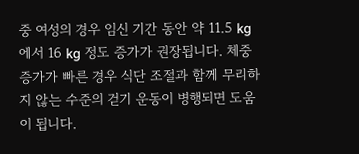중 여성의 경우 임신 기간 동안 약 11.5 kg에서 16 kg 정도 증가가 권장됩니다. 체중 증가가 빠른 경우 식단 조절과 함께 무리하지 않는 수준의 걷기 운동이 병행되면 도움이 됩니다.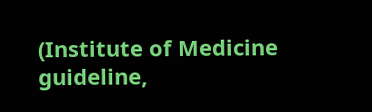(Institute of Medicine guideline,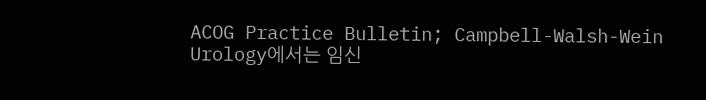ACOG Practice Bulletin; Campbell-Walsh-Wein Urology에서는 임신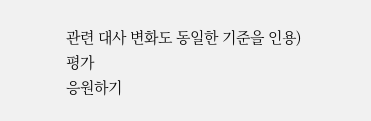관련 대사 변화도 동일한 기준을 인용)
평가
응원하기